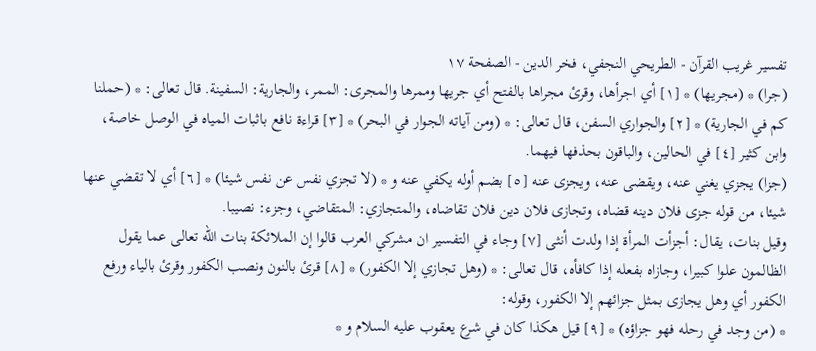تفسير غريب القرآن - الطريحي النجفي، فخر الدين - الصفحة ١٧
(جرا) * (مجريها) * [١] أي اجرأها، وقرئ مجراها بالفتح أي جريها وممرها والمجرى: الممر، والجارية: السفينة. قال تعالى: * (حملنا كم في الجارية) * [٢] والجواري السفن، قال تعالى: * (ومن آياته الجوار في البحر) * [٣] قراءة نافع باثبات المياه في الوصل خاصة، وابن كثير [٤] في الحالين، والباقون بحذفها فيهما.
(جزا) يجزي يغني عنه، ويقضى عنه، ويجزى عنه [٥] بضم أوله يكفي عنه و * (لا تجزي نفس عن نفس شيئا) * [٦] أي لا تقضي عنها شيئا، من قوله جزى فلان دينه قضاه، وتجازى فلان دين فلان تقاضاه، والمتجازي: المتقاضي، وجزء: نصيبا.
وقيل بنات، يقال: أجزأت المرأة إذا ولدت أنثى [٧] وجاء في التفسير ان مشركي العرب قالوا إن الملائكة بنات الله تعالى عما يقول الظالمون علوا كبيرا، وجازاه بفعله إذا كافأه، قال تعالى: * (وهل تجازي إلا الكفور) * [٨] قرئ بالنون ونصب الكفور وقرئ بالياء ورفع الكفور أي وهل يجازى بمثل جزائهم إلا الكفور، وقوله:
* (من وجد في رحله فهو جزاؤه) * [٩] قيل هكذا كان في شرع يعقوب عليه السلام و *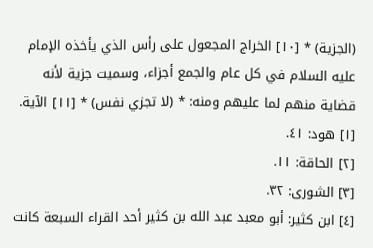(الجزية) * [١٠] الخراج المجعول على رأس الذي يأخذه الإمام عليه السلام في كل عام والجمع أجزاء، وسميت جزية لأنه قضاية منهم لما عليهم ومنه: * (لا تجزي نفس) * [١١] الآية.
[١] هود: ٤١.
[٢] الحاقة: ١١.
[٣] الشورى: ٣٢.
[٤] ابن كثير: أبو معبد عبد الله بن كثير أحد القراء السبعة كانت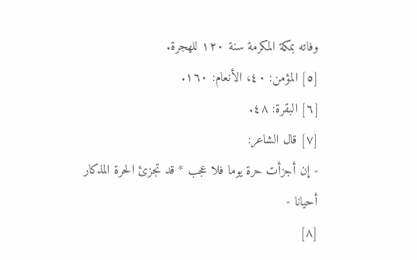وفاته بمكة المكرمة سنة ١٢٠ للهجرة.
[٥] المؤمن: ٤٠، الأنعام: ١٦٠.
[٦] البقرة: ٤٨.
[٧] قال الشاعر:
- إن أجزأت حرة يوما فلا عجب * قد تجزئ الحرة المذكار أحيانا -
[٨]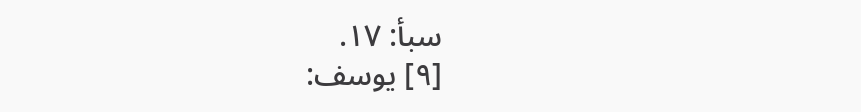سبأ: ١٧.
[٩] يوسف: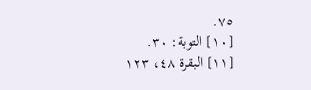٧٥.
[١٠] التوبة: ٣٠.
[١١] البقرة ٤٨، ١٢٣